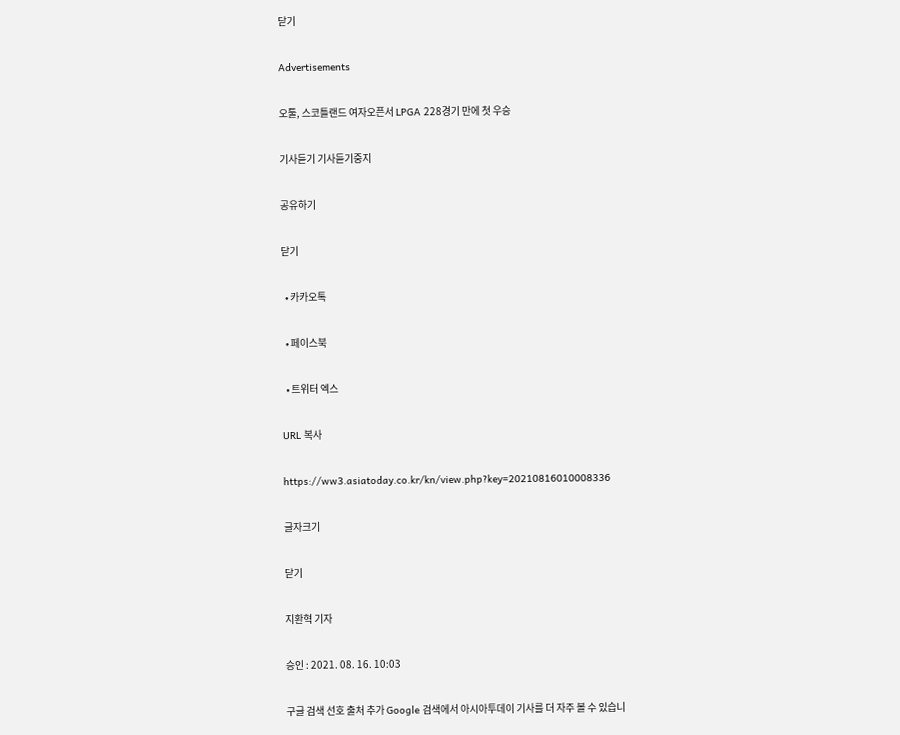닫기

Advertisements

오툴, 스코틀랜드 여자오픈서 LPGA 228경기 만에 첫 우승

기사듣기 기사듣기중지

공유하기

닫기

  • 카카오톡

  • 페이스북

  • 트위터 엑스

URL 복사

https://ww3.asiatoday.co.kr/kn/view.php?key=20210816010008336

글자크기

닫기

지환혁 기자

승인 : 2021. 08. 16. 10:03

구글 검색 선호 출처 추가 Google 검색에서 아시아투데이 기사를 더 자주 볼 수 있습니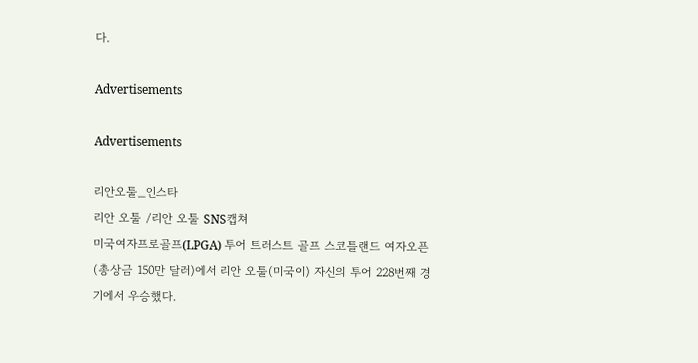다.

Advertisements

Advertisements

리안오툴_인스타
리안 오툴 /리안 오툴 SNS캡쳐
미국여자프로골프(LPGA) 투어 트러스트 골프 스코틀랜드 여자오픈(총상금 150만 달러)에서 리안 오툴(미국이) 자신의 투어 228번째 경기에서 우승했다.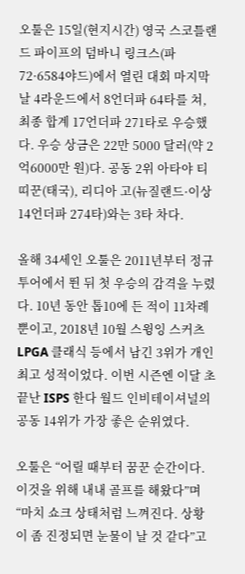오툴은 15일(현지시간) 영국 스코틀랜드 파이프의 덤바니 링크스(파72·6584야드)에서 열린 대회 마지막 날 4라운드에서 8언더파 64타를 쳐, 최종 합계 17언더파 271타로 우승했다. 우승 상금은 22만 5000 달러(약 2억6000만 원)다. 공동 2위 아타야 티띠꾼(태국), 리디아 고(뉴질랜드·이상 14언더파 274타)와는 3타 차다.

올해 34세인 오툴은 2011년부터 정규 투어에서 뛴 뒤 첫 우승의 감격을 누렸다. 10년 동안 톱10에 든 적이 11차례뿐이고, 2018년 10월 스윙잉 스커츠 LPGA 클래식 등에서 남긴 3위가 개인 최고 성적이었다. 이번 시즌엔 이달 초 끝난 ISPS 한다 월드 인비테이셔널의 공동 14위가 가장 좋은 순위였다.

오툴은 “어릴 때부터 꿈꾼 순간이다. 이것을 위해 내내 골프를 해왔다”며 “마치 쇼크 상태처럼 느껴진다. 상황이 좀 진정되면 눈물이 날 것 같다”고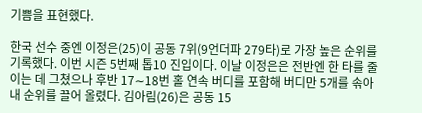기쁨을 표현했다.

한국 선수 중엔 이정은(25)이 공동 7위(9언더파 279타)로 가장 높은 순위를 기록했다. 이번 시즌 5번째 톱10 진입이다. 이날 이정은은 전반엔 한 타를 줄이는 데 그쳤으나 후반 17∼18번 홀 연속 버디를 포함해 버디만 5개를 솎아내 순위를 끌어 올렸다. 김아림(26)은 공동 15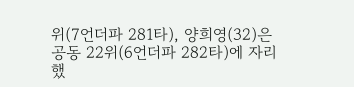위(7언더파 281타), 양희영(32)은 공동 22위(6언더파 282타)에 자리했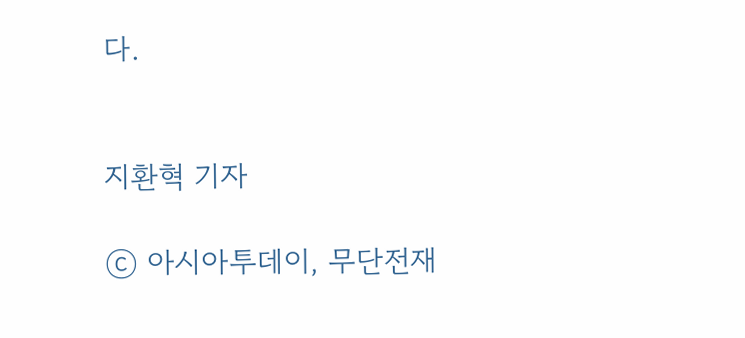다.


지환혁 기자

ⓒ 아시아투데이, 무단전재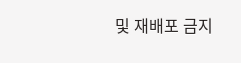및 재배포 금지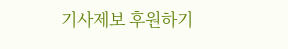기사제보 후원하기